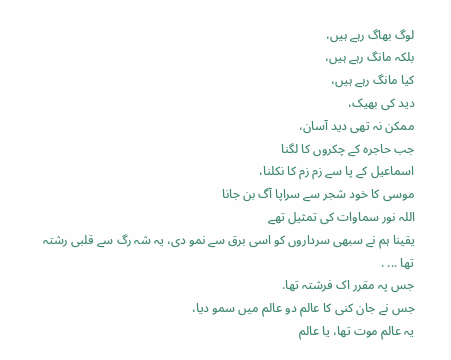لوگ بھاگ رہے ہیں،
بلکہ مانگ رہے ہیں،
کیا مانگ رہے ہیں،
دید کی بھیک،
ممکن نہ تھی دید آسان،
جب حاجرہ کے چکروں کا لگنا
اسماعیل کے پا سے زم زم کا نکلنا،
موسی کا خود شجر سے سراپا آگ بن جانا
اللہ نور سماوات کی تمثیل تھے
یقینا ہم نے سبھی سرداروں کو اسی برق سے نمو دی، یہ شہ رگ سے قلبی رشتہ تھا ... .
جس پہ مقرر اک فرشتہ تھا.
جس نے جان کنی کا عالم دو عالم میں سمو دیا،
یہ عالم موت تھا، یا عالم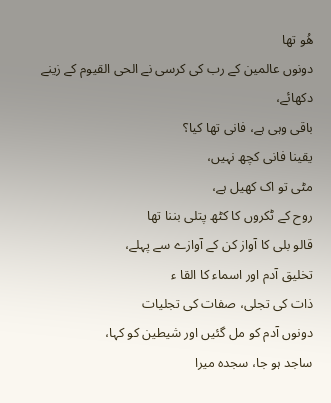ھُو تھا
دونوں عالمین کے رب کی کرسی نے الحی القیوم کے زینے دکھائے،
باقی وہی ہے، فانی تھا کیا؟
یقینا فانی کچھ نہیں،
مٹی تو اک کھیل ہے،
روح کے ٹکروں کا کٹھ پتلی بننا تھا
قالو بلی کا آواز کن کے آوازے سے پہلے،
تخلیق آدم اور اسماء کا القا ء
ذات کی تجلی، صفات کی تجلیات
دونوں آدم کو مل گئیں اور شیطین کو کہا،
ساجد ہو جا، سجدہ میرا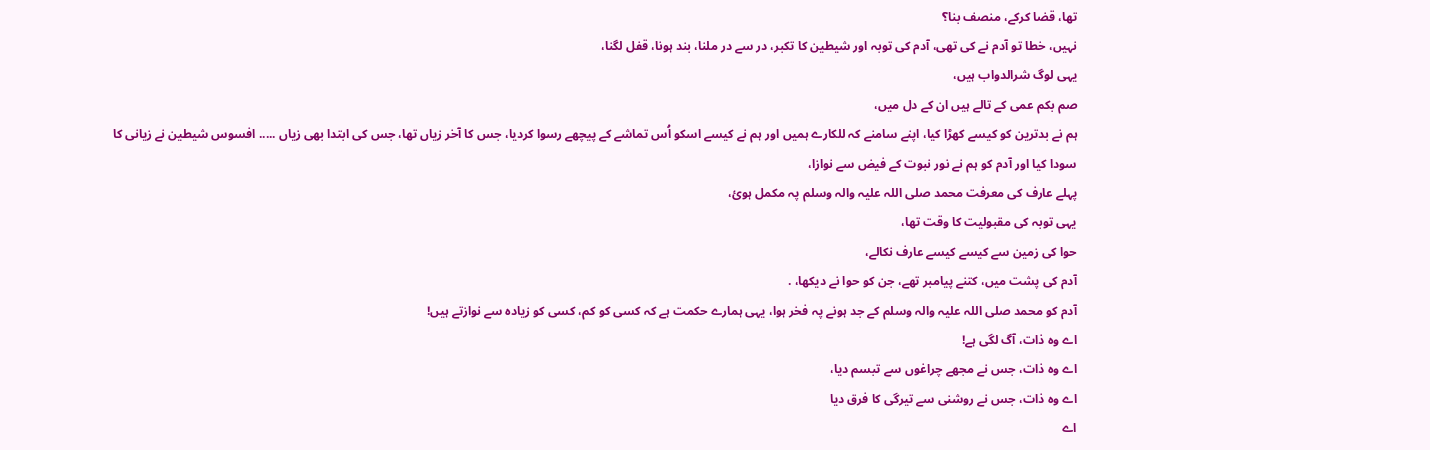تھا، قضا کرکے، منصف بنا؟
نہیں، خطا تو آدم نے کی تھی، آدم کی توبہ اور شیطین کا تکبر، در سے در ملنا، بند ہونا، قفل لگنا،
یہی لوگ شرالدواب ہیں،
صم بکم عمی کے تالے ہیں ان کے دل میں،
ہم نے بدترین کو کیسے کھڑا کیا، اپنے سامنے کہ للکارے ہمیں اور ہم نے کیسے اسکو اُس تماشے کے پیچھے رسوا کردیا، جس کا آخر زیاں تھا، جس کی ابتدا بھی زیاں ..... افسوس شیطین نے زیانی کا سودا کیا اور آدم کو ہم نے نور نبوت کے فیض سے نوازا،
پہلے عارف کی معرفت محمد صلی اللہ علیہ والہ وسلم پہ مکمل ہوئ،
یہی توبہ کی مقبولیت کا وقت تھا،
حوا کی زمین سے کیسے کیسے عارف نکالے،
آدم کی پشت میں، کتنے پیامبر تھے، جن کو حوا نے دیکھا، .
آدم کو محمد صلی اللہ علیہ والہ وسلم کے جد ہونے پہ فخر ہوا، یہی ہمارے حکمت ہے کہ کسی کو کم، کسی کو زیادہ سے نوازتے ہیں!
اے وہ ذات، آگ لگی ہے!
اے وہ ذات، جس نے مجھے چراغوں سے تبسم دیا،
اے وہ ذات، جس نے روشنی سے تیرگی کا فرق دیا
اے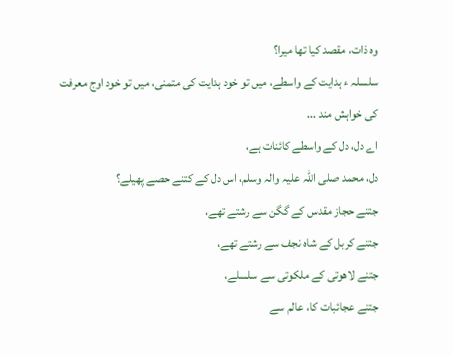وہ ذات، مقصد کیا تھا میرا؟
سلسلہ ء ہدایت کے واسطے، میں تو خود ہدایت کی متمنی، میں تو خود اوج معرفت کی خواہش مند ...
اے دل، دل کے واسطے کائنات ہے،
دل، محمد صلی اللہ علیہ والہ وسلم، اس دل کے کتنے حصے پھیلے؟
جتنے حجاز مقدس کے گگن سے رشتے تھے،
جتنے کربل کے شاہ نجف سے رشتے تھے،
جتنے لاھوتی کے ملکوتی سے سلسلے،
جتنے عجائبات کا، عالم سے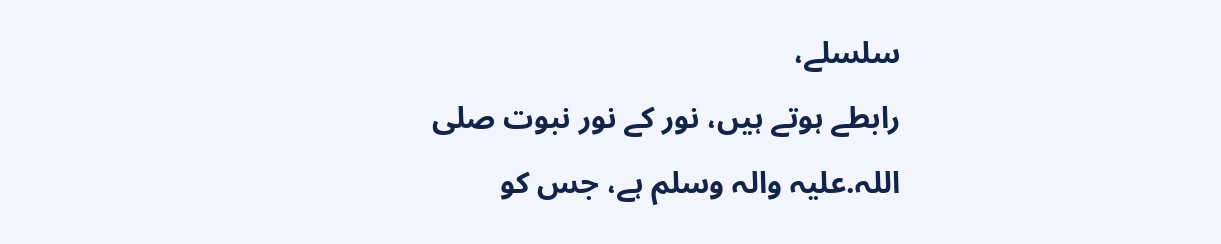سلسلے،
رابطے ہوتے ہیں، نور کے نور نبوت صلی اللہ.علیہ والہ وسلم ہے، جس کو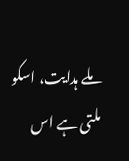ملے ہدایت، اسکو ملتی ہے اس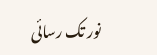نور تک رسائی